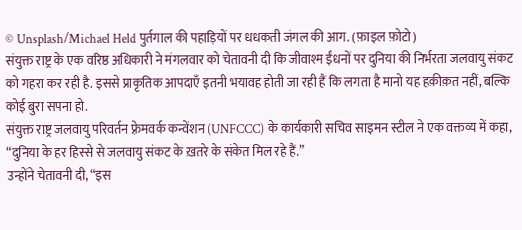© Unsplash/Michael Held पुर्तगाल की पहाड़ियों पर धधकती जंगल की आग. (फ़ाइल फ़ोटो)
संयुक्त राष्ट्र के एक वरिष्ठ अधिकारी ने मंगलवार को चेतावनी दी कि जीवाश्म ईंधनों पर दुनिया की निर्भरता जलवायु संकट को गहरा कर रही है. इससे प्राकृतिक आपदाएँ इतनी भयावह होती जा रही हैं कि लगता है मानो यह हक़ीक़त नहीं, बल्कि कोई बुरा सपना हो.
संयुक्त राष्ट्र जलवायु परिवर्तन फ़्रेमवर्क कन्वेंशन (UNFCCC) के कार्यकारी सचिव साइमन स्टील ने एक वक्तव्य में कहा, “दुनिया के हर हिस्से से जलवायु संकट के ख़तरे के संकेत मिल रहे हैं.”
उन्होंने चेतावनी दी, “इस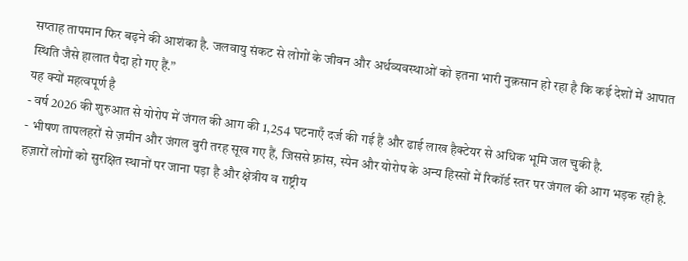सप्ताह तापमान फिर बढ़ने की आशंका है. जलवायु संकट से लोगों के जीवन और अर्थव्यवस्थाओं को इतना भारी नुक़सान हो रहा है कि कई देशों में आपात स्थिति जैसे हालात पैदा हो गए हैं.”
यह क्यों महत्वपूर्ण है
- वर्ष 2026 की शुरुआत से योरोप में जंगल की आग की 1,254 घटनाएँ दर्ज की गई हैं और ढाई लाख हैक्टेयर से अधिक भूमि जल चुकी है.
- भीषण तापलहरों से ज़मीन और जंगल बुरी तरह सूख गए हैं, जिससे फ़्रांस, स्पेन और योरोप के अन्य हिस्सों में रिकॉर्ड स्तर पर जंगल की आग भड़क रही है. हज़ारों लोगों को सुरक्षित स्थानों पर जाना पड़ा है और क्षेत्रीय व राष्ट्रीय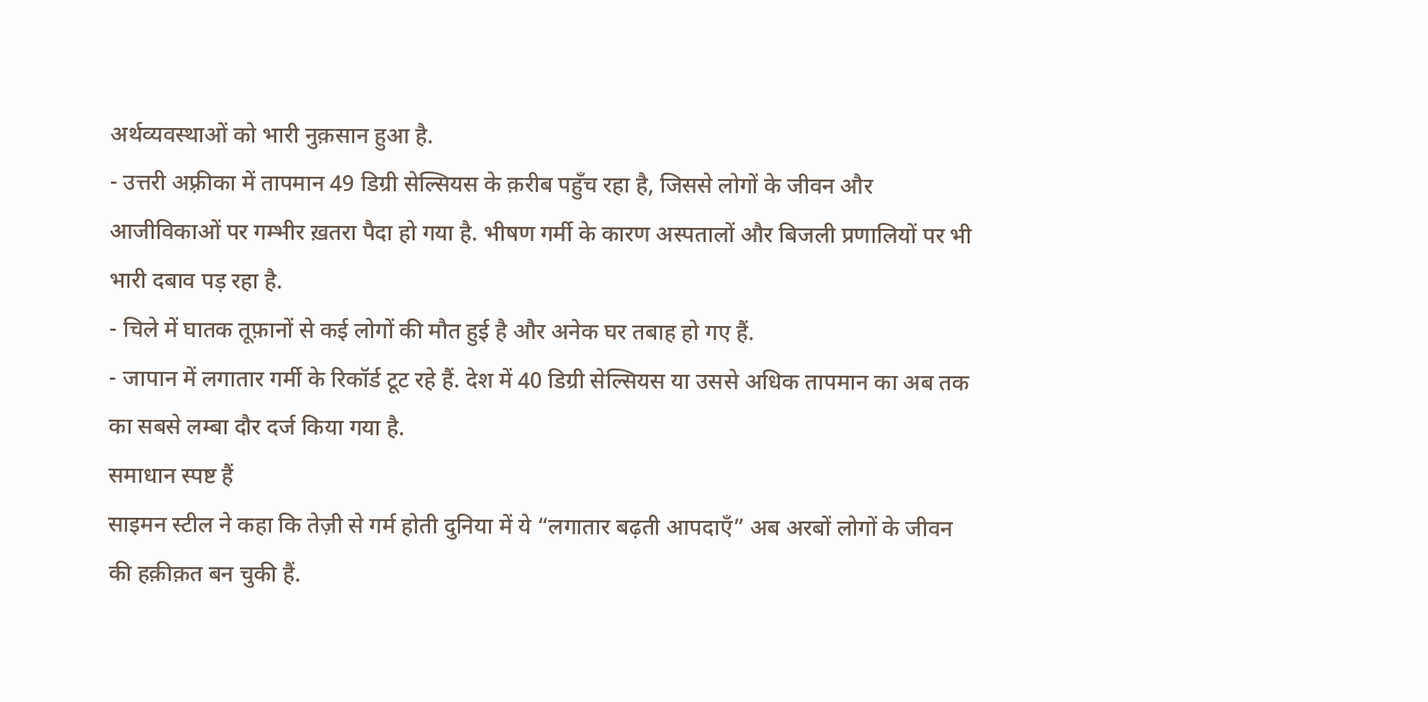अर्थव्यवस्थाओं को भारी नुक़सान हुआ है.
- उत्तरी अफ़्रीका में तापमान 49 डिग्री सेल्सियस के क़रीब पहुँच रहा है, जिससे लोगों के जीवन और आजीविकाओं पर गम्भीर ख़तरा पैदा हो गया है. भीषण गर्मी के कारण अस्पतालों और बिजली प्रणालियों पर भी भारी दबाव पड़ रहा है.
- चिले में घातक तूफ़ानों से कई लोगों की मौत हुई है और अनेक घर तबाह हो गए हैं.
- जापान में लगातार गर्मी के रिकॉर्ड टूट रहे हैं. देश में 40 डिग्री सेल्सियस या उससे अधिक तापमान का अब तक का सबसे लम्बा दौर दर्ज किया गया है.
समाधान स्पष्ट हैं
साइमन स्टील ने कहा कि तेज़ी से गर्म होती दुनिया में ये “लगातार बढ़ती आपदाएँ” अब अरबों लोगों के जीवन की हक़ीक़त बन चुकी हैं.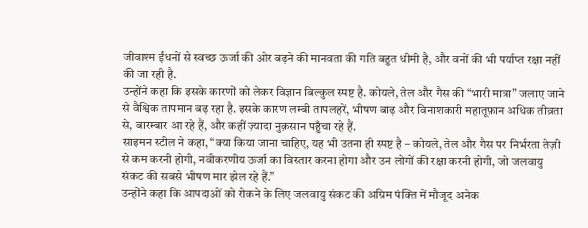जीवाश्म ईंधनों से स्वच्छ ऊर्जा की ओर बढ़ने की मानवता की गति बहुत धीमी है, और वनों की भी पर्याप्त रक्षा नहीं की जा रही है.
उन्होंने कहा कि इसके कारणों को लेकर विज्ञान बिल्कुल स्पष्ट है. कोयले, तेल और गैस की “भारी मात्रा” जलाए जाने से वैश्विक तापमान बढ़ रहा है. इसके कारण लम्बी तापलहरें, भीषण बाढ़ और विनाशकारी महातूफ़ान अधिक तीव्रता से, बारम्बार आ रहे हैं, और कहीं ज़्यादा नुक़सान पहुँचा रहे हैं.
साइमन स्टील ने कहा, “क्या किया जाना चाहिए, यह भी उतना ही स्पष्ट है – कोयले, तेल और गैस पर निर्भरता तेज़ी से कम करनी होगी, नवीकरणीय ऊर्जा का विस्तार करना होगा और उन लोगों की रक्षा करनी होगी, जो जलवायु संकट की सबसे भीषण मार झेल रहे हैं.”
उन्होंने कहा कि आपदाओं को रोकने के लिए जलवायु संकट की अग्रिम पंक्ति में मौजूद अनेक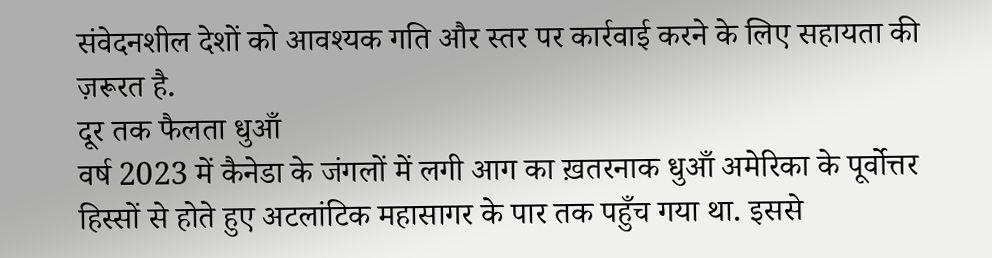संवेदनशील देशों को आवश्यक गति और स्तर पर कार्रवाई करने के लिए सहायता की ज़रूरत है.
दूर तक फैलता धुआँ
वर्ष 2023 में कैनेडा के जंगलों में लगी आग का ख़तरनाक धुआँ अमेरिका के पूर्वोत्तर हिस्सों से होते हुए अटलांटिक महासागर के पार तक पहुँच गया था. इससे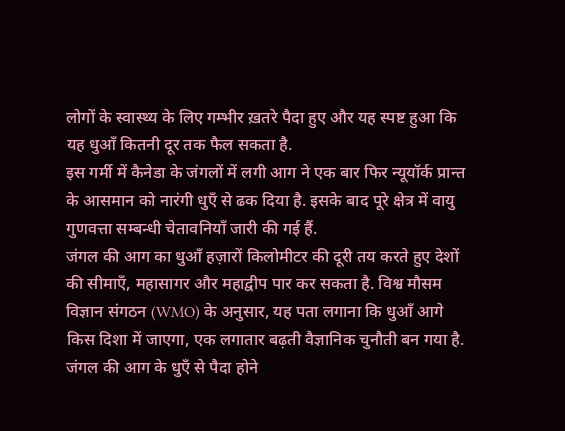लोगों के स्वास्थ्य के लिए गम्भीर ख़तरे पैदा हुए और यह स्पष्ट हुआ कि यह धुआँ कितनी दूर तक फैल सकता है.
इस गर्मी में कैनेडा के जंगलों में लगी आग ने एक बार फिर न्यूयॉर्क प्रान्त के आसमान को नारंगी धुएँ से ढक दिया है. इसके बाद पूरे क्षेत्र में वायु गुणवत्ता सम्बन्धी चेतावनियाँ जारी की गई हैं.
जंगल की आग का धुआँ हज़ारों किलोमीटर की दूरी तय करते हुए देशों की सीमाएँ, महासागर और महाद्वीप पार कर सकता है. विश्व मौसम विज्ञान संगठन (WMO) के अनुसार, यह पता लगाना कि धुआँ आगे किस दिशा में जाएगा, एक लगातार बढ़ती वैज्ञानिक चुनौती बन गया है.
जंगल की आग के धुएँ से पैदा होने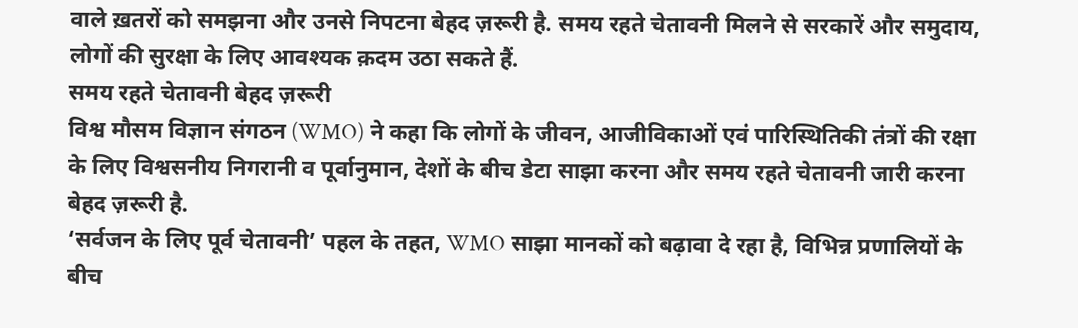वाले ख़तरों को समझना और उनसे निपटना बेहद ज़रूरी है. समय रहते चेतावनी मिलने से सरकारें और समुदाय, लोगों की सुरक्षा के लिए आवश्यक क़दम उठा सकते हैं.
समय रहते चेतावनी बेहद ज़रूरी
विश्व मौसम विज्ञान संगठन (WMO) ने कहा कि लोगों के जीवन, आजीविकाओं एवं पारिस्थितिकी तंत्रों की रक्षा के लिए विश्वसनीय निगरानी व पूर्वानुमान, देशों के बीच डेटा साझा करना और समय रहते चेतावनी जारी करना बेहद ज़रूरी है.
‘सर्वजन के लिए पूर्व चेतावनी’ पहल के तहत, WMO साझा मानकों को बढ़ावा दे रहा है, विभिन्न प्रणालियों के बीच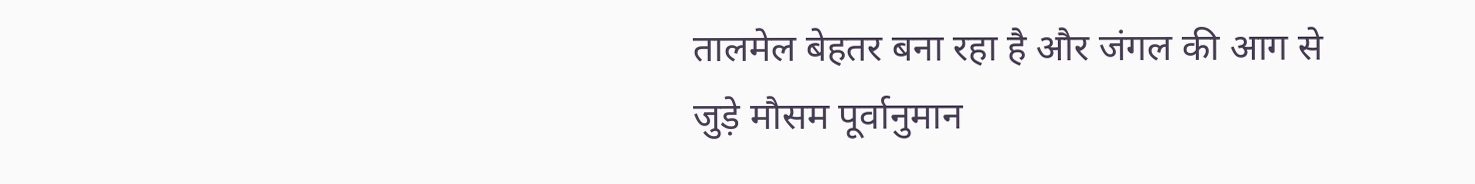तालमेल बेहतर बना रहा है और जंगल की आग से जुड़े मौसम पूर्वानुमान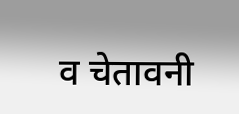व चेतावनी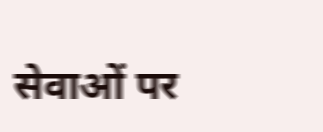सेवाओं पर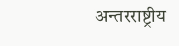अन्तरराष्ट्रीय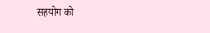सहयोग को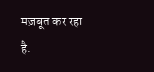मज़बूत कर रहा है.